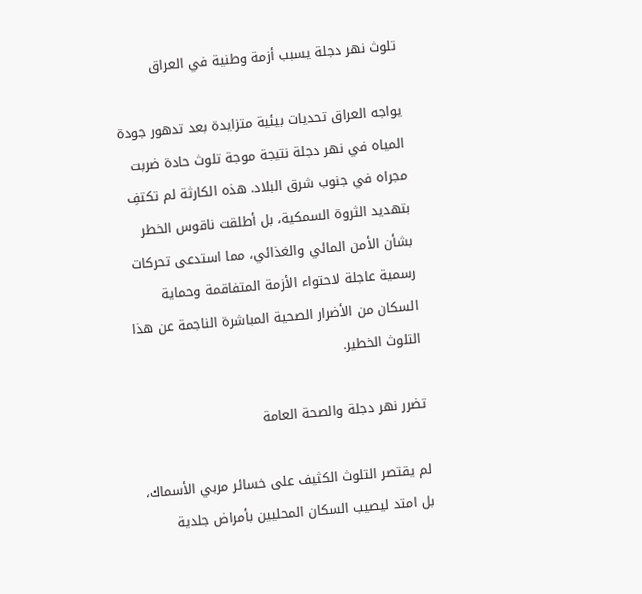تلوث نهر دجلة يسبب أزمة وطنية في العراق

يواجه العراق تحديات بيئية متزايدة بعد تدهور جودة المياه في نهر دجلة نتيجة موجة تلوث حادة ضربت مجراه في جنوب شرق البلاد. هذه الكارثة لم تكتفِ بتهديد الثروة السمكية، بل أطلقت ناقوس الخطر بشأن الأمن المائي والغذائي، مما استدعى تحركات رسمية عاجلة لاحتواء الأزمة المتفاقمة وحماية السكان من الأضرار الصحية المباشرة الناجمة عن هذا التلوث الخطير.

تضرر نهر دجلة والصحة العامة

لم يقتصر التلوث الكثيف على خسائر مربي الأسماك، بل امتد ليصيب السكان المحليين بأمراض جلدية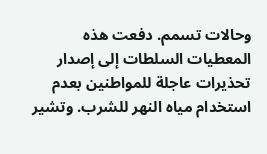وحالات تسمم. دفعت هذه المعطيات السلطات إلى إصدار تحذيرات عاجلة للمواطنين بعدم استخدام مياه النهر للشرب. وتشير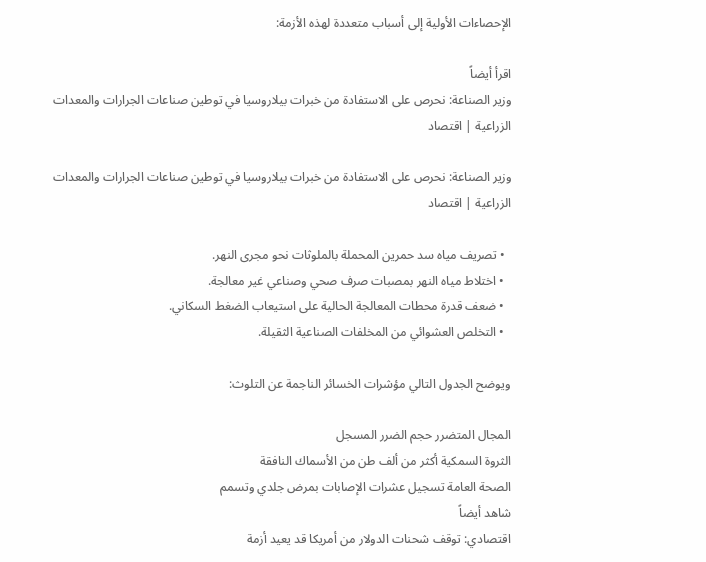الإحصاءات الأولية إلى أسباب متعددة لهذه الأزمة:

اقرأ أيضاً
وزير الصناعة: نحرص على الاستفادة من خبرات بيلاروسيا في توطين صناعات الجرارات والمعدات الزراعية | اقتصاد

وزير الصناعة: نحرص على الاستفادة من خبرات بيلاروسيا في توطين صناعات الجرارات والمعدات الزراعية | اقتصاد

  • تصريف مياه سد حمرين المحملة بالملوثات نحو مجرى النهر.
  • اختلاط مياه النهر بمصبات صرف صحي وصناعي غير معالجة.
  • ضعف قدرة محطات المعالجة الحالية على استيعاب الضغط السكاني.
  • التخلص العشوائي من المخلفات الصناعية الثقيلة.

ويوضح الجدول التالي مؤشرات الخسائر الناجمة عن التلوث:

المجال المتضرر حجم الضرر المسجل
الثروة السمكية أكثر من ألف طن من الأسماك النافقة
الصحة العامة تسجيل عشرات الإصابات بمرض جلدي وتسمم
شاهد أيضاً
اقتصادي: توقف شحنات الدولار من أمريكا قد يعيد أزمة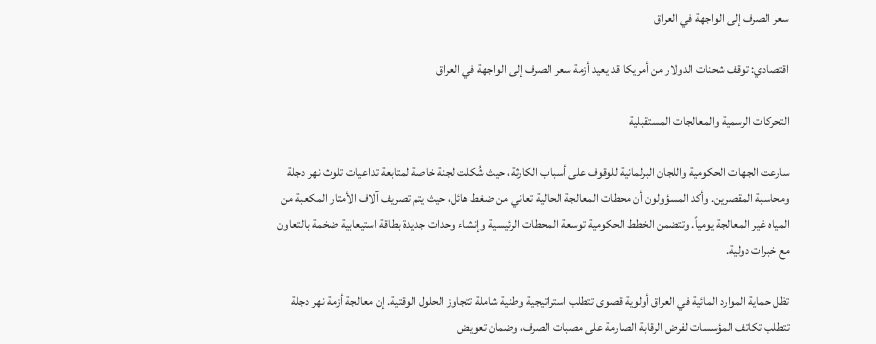سعر الصرف إلى الواجهة في العراق

اقتصادي: توقف شحنات الدولار من أمريكا قد يعيد أزمة سعر الصرف إلى الواجهة في العراق

التحركات الرسمية والمعالجات المستقبلية

سارعت الجهات الحكومية واللجان البرلمانية للوقوف على أسباب الكارثة، حيث شُكلت لجنة خاصة لمتابعة تداعيات تلوث نهر دجلة ومحاسبة المقصرين. وأكد المسؤولون أن محطات المعالجة الحالية تعاني من ضغط هائل، حيث يتم تصريف آلاف الأمتار المكعبة من المياه غير المعالجة يومياً. وتتضمن الخطط الحكومية توسعة المحطات الرئيسية وإنشاء وحدات جديدة بطاقة استيعابية ضخمة بالتعاون مع خبرات دولية.

تظل حماية الموارد المائية في العراق أولوية قصوى تتطلب استراتيجية وطنية شاملة تتجاوز الحلول الوقتية. إن معالجة أزمة نهر دجلة تتطلب تكاتف المؤسسات لفرض الرقابة الصارمة على مصبات الصرف، وضمان تعويض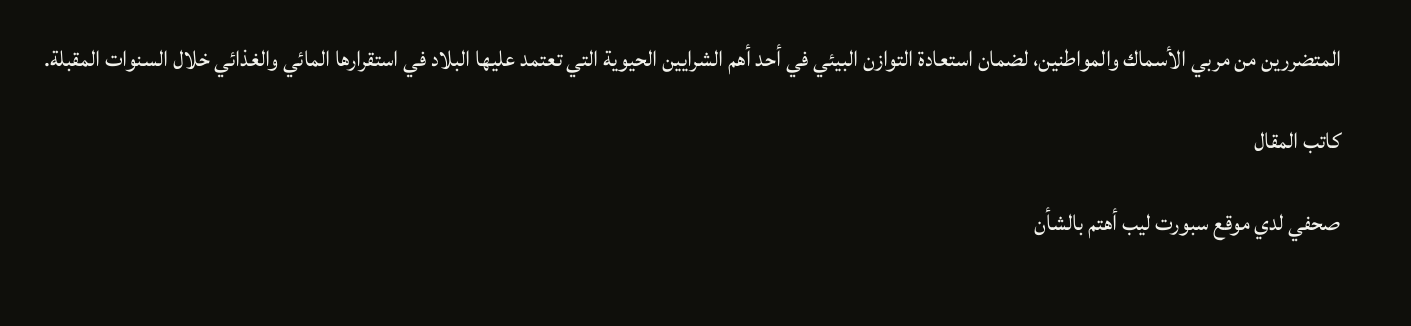المتضررين من مربي الأسماك والمواطنين، لضمان استعادة التوازن البيئي في أحد أهم الشرايين الحيوية التي تعتمد عليها البلاد في استقرارها المائي والغذائي خلال السنوات المقبلة.

كاتب المقال

صحفي لدي موقع سبورت ليب أهتم بالشأن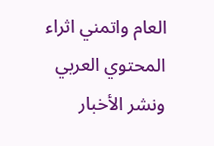العام واتمني اثراء المحتوي العربي ونشر الأخبار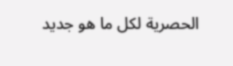الحصرية لكل ما هو جديد